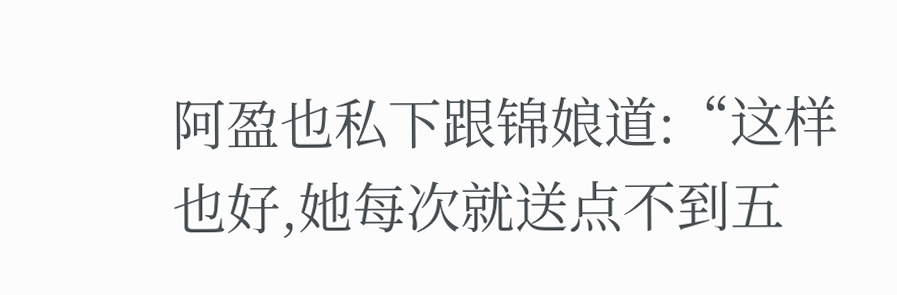阿盈也私下跟锦娘道:“这样也好,她每次就送点不到五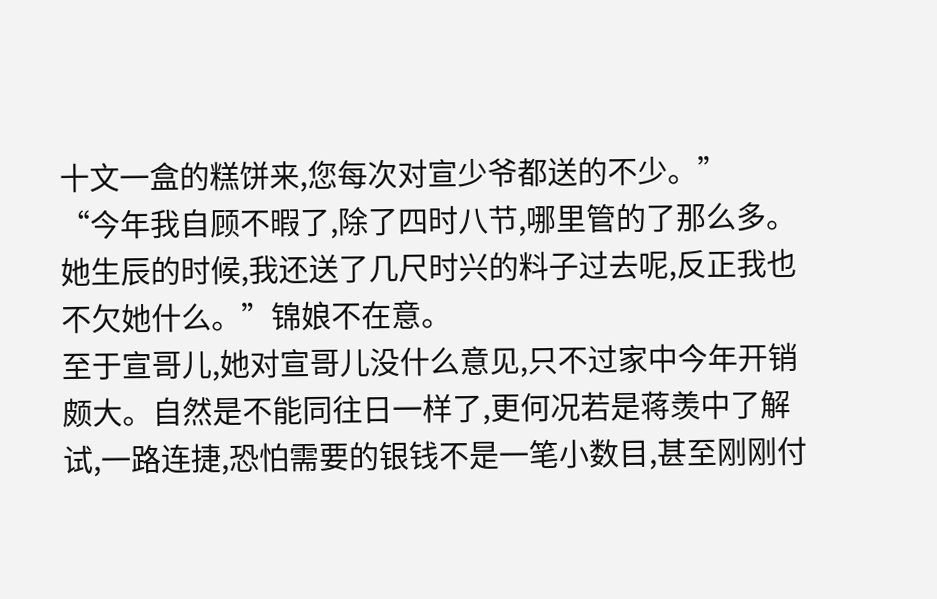十文一盒的糕饼来,您每次对宣少爷都送的不少。”
“今年我自顾不暇了,除了四时八节,哪里管的了那么多。她生辰的时候,我还送了几尺时兴的料子过去呢,反正我也不欠她什么。”锦娘不在意。
至于宣哥儿,她对宣哥儿没什么意见,只不过家中今年开销颇大。自然是不能同往日一样了,更何况若是蒋羡中了解试,一路连捷,恐怕需要的银钱不是一笔小数目,甚至刚刚付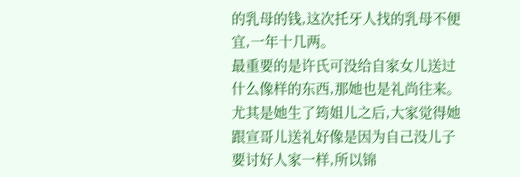的乳母的钱,这次托牙人找的乳母不便宜,一年十几两。
最重要的是许氏可没给自家女儿送过什么像样的东西,那她也是礼尚往来。
尤其是她生了筠姐儿之后,大家觉得她跟宣哥儿送礼好像是因为自己没儿子要讨好人家一样,所以锦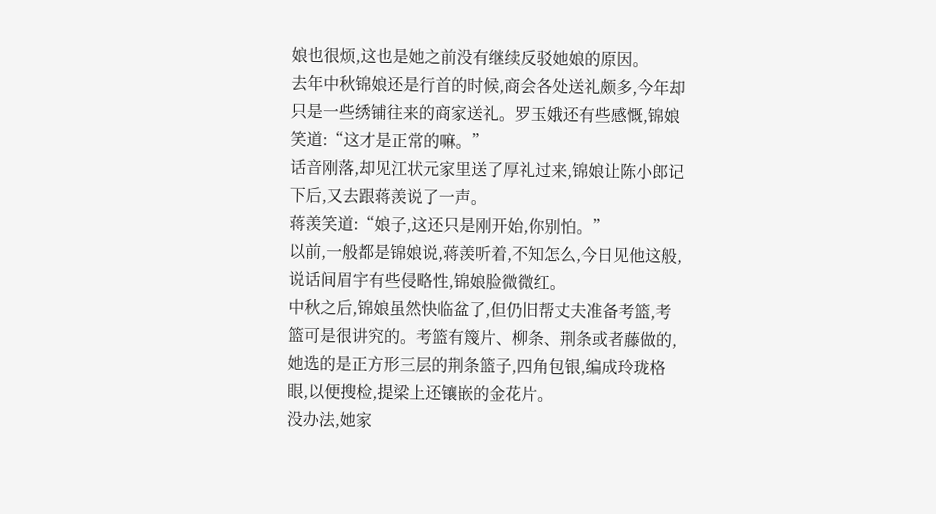娘也很烦,这也是她之前没有继续反驳她娘的原因。
去年中秋锦娘还是行首的时候,商会各处送礼颇多,今年却只是一些绣铺往来的商家送礼。罗玉娥还有些感慨,锦娘笑道:“这才是正常的嘛。”
话音刚落,却见江状元家里送了厚礼过来,锦娘让陈小郎记下后,又去跟蒋羡说了一声。
蒋羡笑道:“娘子,这还只是刚开始,你别怕。”
以前,一般都是锦娘说,蒋羡听着,不知怎么,今日见他这般,说话间眉宇有些侵略性,锦娘脸微微红。
中秋之后,锦娘虽然快临盆了,但仍旧帮丈夫准备考篮,考篮可是很讲究的。考篮有篾片、柳条、荆条或者藤做的,她选的是正方形三层的荆条篮子,四角包银,编成玲珑格眼,以便搜检,提梁上还镶嵌的金花片。
没办法,她家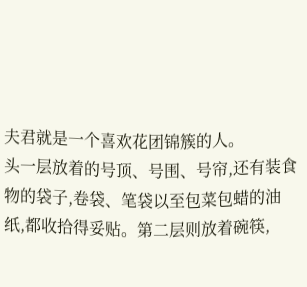夫君就是一个喜欢花团锦簇的人。
头一层放着的号顶、号围、号帘,还有装食物的袋子,卷袋、笔袋以至包菜包蜡的油纸,都收拾得妥贴。第二层则放着碗筷,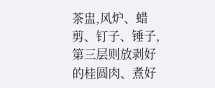茶盅,风炉、蜡剪、钉子、锤子,第三层则放剥好的桂圆肉、煮好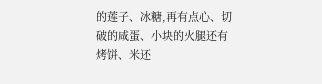的莲子、冰糖,再有点心、切破的咸蛋、小块的火腿还有烤饼、米还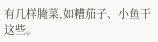有几样腌菜,如糟茄子、小鱼干这些。